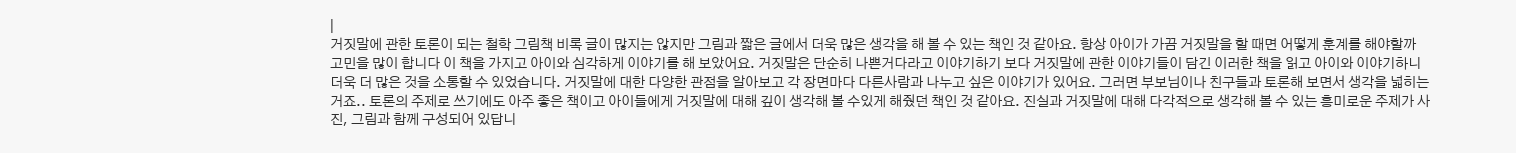|
거짓말에 관한 토론이 되는 철학 그림책 비록 글이 많지는 않지만 그림과 짧은 글에서 더욱 많은 생각을 해 볼 수 있는 책인 것 같아요. 항상 아이가 가끔 거짓말을 할 때면 어떻게 훈계를 해야할까 고민을 많이 합니다 이 책을 가지고 아이와 심각하게 이야기를 해 보았어요. 거짓말은 단순히 나쁜거다라고 이야기하기 보다 거짓말에 관한 이야기들이 담긴 이러한 책을 읽고 아이와 이야기하니 더욱 더 많은 것을 소통할 수 있었습니다. 거짓말에 대한 다양한 관점을 알아보고 각 장면마다 다른사람과 나누고 싶은 이야기가 있어요. 그러면 부보님이나 친구들과 토론해 보면서 생각을 넓히는 거죠.. 토론의 주제로 쓰기에도 아주 좋은 책이고 아이들에게 거짓말에 대해 깊이 생각해 볼 수있게 해줬던 책인 것 같아요. 진실과 거짓말에 대해 다각적으로 생각해 볼 수 있는 흥미로운 주제가 사진, 그림과 함께 구성되어 있답니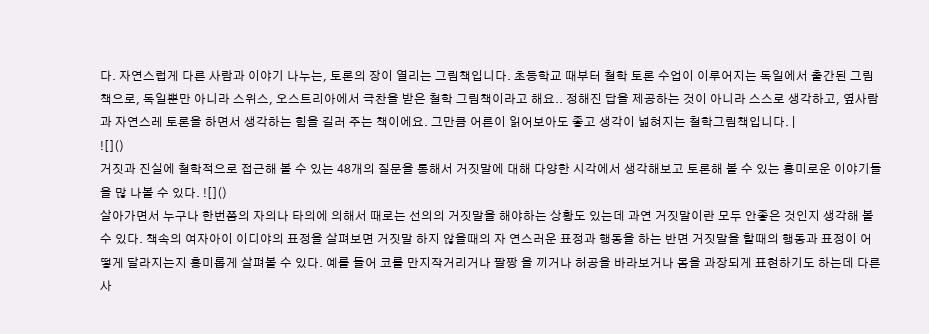다. 자연스럽게 다른 사람과 이야기 나누는, 토론의 장이 열리는 그림책입니다. 초등학교 때부터 철학 토론 수업이 이루어지는 독일에서 출간된 그림책으로, 독일뿐만 아니라 스위스, 오스트리아에서 극찬을 받은 철학 그림책이라고 해요.. 정해진 답을 제공하는 것이 아니라 스스로 생각하고, 옆사람과 자연스레 토론을 하면서 생각하는 힘을 길러 주는 책이에요. 그만큼 어른이 읽어보아도 좋고 생각이 넓혀지는 철학그림책입니다. |
![]()
거짓과 진실에 철학적으로 접근해 볼 수 있는 48개의 질문을 통해서 거짓말에 대해 다양한 시각에서 생각해보고 토론해 볼 수 있는 흥미로운 이야기들을 많 나볼 수 있다. ![]()
살아가면서 누구나 한번쯤의 자의나 타의에 의해서 때로는 선의의 거짓말을 해야하는 상황도 있는데 과연 거짓말이란 모두 안좋은 것인지 생각해 볼 수 있다. 책속의 여자아이 이디야의 표정을 살펴보면 거짓말 하지 않을때의 자 연스러운 표정과 행동을 하는 반면 거짓말을 할때의 행동과 표정이 어떻게 달라지는지 흥미롭게 살펴볼 수 있다. 예를 들어 코를 만지작거리거나 팔짱 을 끼거나 허공을 바라보거나 몸을 과장되게 표현하기도 하는데 다른사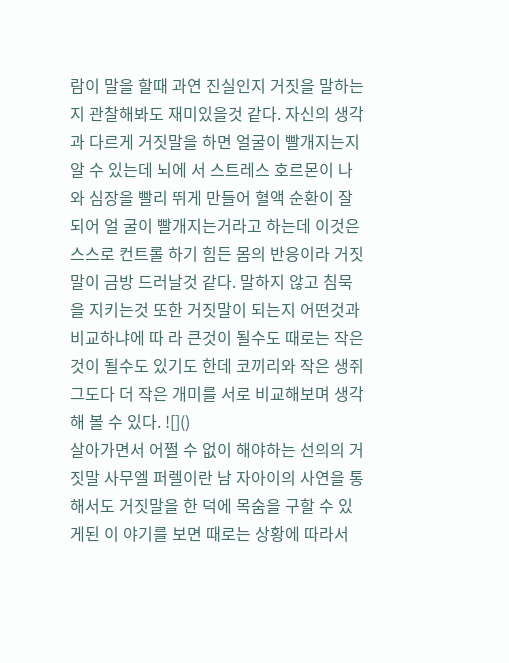람이 말을 할때 과연 진실인지 거짓을 말하는지 관찰해봐도 재미있을것 같다. 자신의 생각과 다르게 거짓말을 하면 얼굴이 빨개지는지 알 수 있는데 뇌에 서 스트레스 호르몬이 나와 심장을 빨리 뛰게 만들어 혈액 순환이 잘 되어 얼 굴이 빨개지는거라고 하는데 이것은 스스로 컨트롤 하기 힘든 몸의 반응이라 거짓말이 금방 드러날것 같다. 말하지 않고 침묵을 지키는것 또한 거짓말이 되는지 어떤것과 비교하냐에 따 라 큰것이 될수도 때로는 작은 것이 될수도 있기도 한데 코끼리와 작은 생쥐 그도다 더 작은 개미를 서로 비교해보며 생각해 볼 수 있다. ![]()
살아가면서 어쩔 수 없이 해야하는 선의의 거짓말 사무엘 퍼렐이란 남 자아이의 사연을 통해서도 거짓말을 한 덕에 목숨을 구할 수 있게된 이 야기를 보면 때로는 상황에 따라서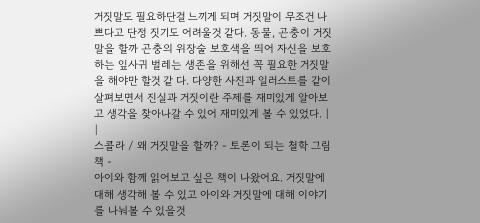거짓말도 필요하단걸 느끼게 되며 거짓말이 무조건 나쁘다고 단정 짓기도 어려울것 같다. 동물, 곤충이 거짓말을 할까 곤충의 위장술 보호색을 띄어 자신을 보호 하는 잎사귀 벌레는 생존을 위해선 꼭 필요한 거짓말을 해야만 할것 같 다. 다양한 사진과 일러스트를 같이 살펴보면서 진실과 거짓이란 주제를 재미있게 알아보고 생각을 찾아나갈 수 있어 재미있게 볼 수 있었다. |
|
스콜라 / 왜 거짓말을 할까? - 토론이 되는 철학 그림책 -
아이와 함께 읽어보고 싶은 책이 나왔어요. 거짓말에 대해 생각해 볼 수 있고 아이와 거짓말에 대해 이야기를 나눠볼 수 있을것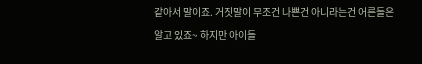같아서 말이죠. 거짓말이 무조건 나쁜건 아니라는건 어른들은 알고 있죠~ 하지만 아이들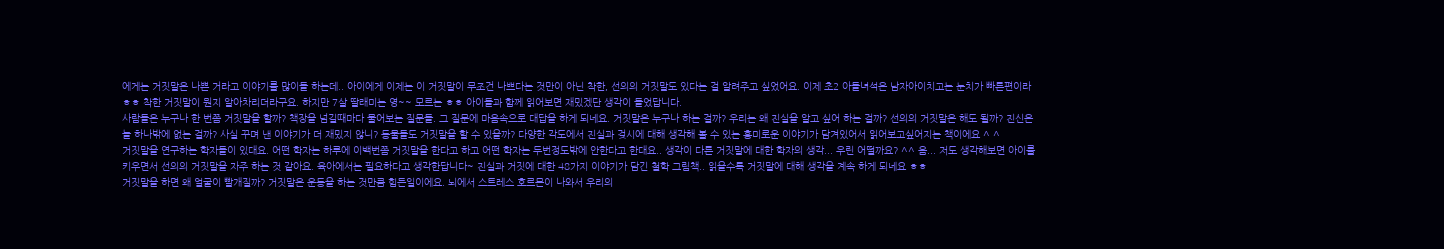에게는 거짓말은 나쁜 거라고 이야기를 많이들 하는데.. 아이에게 이제는 이 거짓말이 무조건 나쁘다는 것만이 아닌 착한, 선의의 거짓말도 있다는 걸 알려주고 싶었어요. 이제 초2 아들녀석은 남자아이치고는 눈치가 빠른편이라 ㅎㅎ 착한 거짓말이 뭔지 알아차리더라구요. 하지만 7살 딸래미는 영~~ 모르는 ㅎㅎ 아이들과 함께 읽어보면 재밌겠단 생각이 들었답니다.
사람들은 누구나 한 번쯤 거짓말을 할까? 책장을 넘길때마다 물어보는 질문들. 그 질문에 마음속으로 대답을 하게 되네요. 거짓말은 누구나 하는 걸까? 우리는 왜 진실을 알고 싶어 하는 걸까? 선의의 거짓말은 해도 될까? 진신은 늘 하나밖에 없는 걸까? 사실 꾸며 낸 이야기가 더 재밌지 않니? 동물들도 거짓말을 할 수 있을까? 다양한 각도에서 진실과 겆시에 대해 생각해 볼 수 있는 흥미로운 이야기가 담겨있어서 읽어보고싶어지는 책이에요 ^ ^
거짓말을 연구하는 학자들이 있대요. 어떤 학자는 하루에 이백번쯤 거짓말을 한다고 하고 어떤 학자는 두번정도밖에 안한다고 한대요.. 생각이 다른 거짓말에 대한 학자의 생각... 우린 어떨까요? ^^ 음... 저도 생각해보면 아이를 키우면서 선의의 거짓말을 자주 하는 것 같아요. 육아에서는 필요하다고 생각한답니다~ 진실과 거짓에 대한 48가지 이야기가 담긴 철학 그림책.. 읽을수록 거짓말에 대해 생각을 계속 하게 되네요 ㅎㅎ
거짓말을 하면 왜 얼굴이 빨개질까? 거짓말은 운동을 하는 것만큼 힘든일이에요. 뇌에서 스트레스 호르몬이 나와서 우리의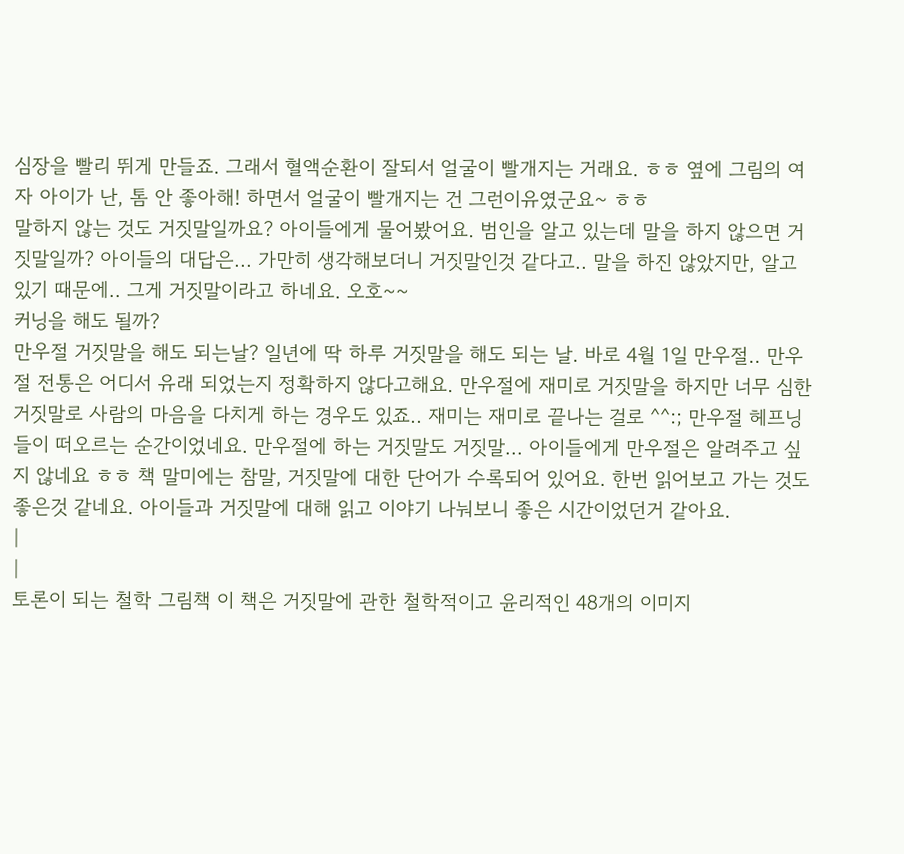심장을 빨리 뛰게 만들죠. 그래서 혈액순환이 잘되서 얼굴이 빨개지는 거래요. ㅎㅎ 옆에 그림의 여자 아이가 난, 톰 안 좋아해! 하면서 얼굴이 빨개지는 건 그런이유였군요~ ㅎㅎ
말하지 않는 것도 거짓말일까요? 아이들에게 물어봤어요. 범인을 알고 있는데 말을 하지 않으면 거짓말일까? 아이들의 대답은... 가만히 생각해보더니 거짓말인것 같다고.. 말을 하진 않았지만, 알고 있기 때문에.. 그게 거짓말이라고 하네요. 오호~~
커닝을 해도 될까?
만우절 거짓말을 해도 되는날? 일년에 딱 하루 거짓말을 해도 되는 날. 바로 4월 1일 만우절.. 만우절 전통은 어디서 유래 되었는지 정확하지 않다고해요. 만우절에 재미로 거짓말을 하지만 너무 심한 거짓말로 사람의 마음을 다치게 하는 경우도 있죠.. 재미는 재미로 끝나는 걸로 ^^:; 만우절 헤프닝들이 떠오르는 순간이었네요. 만우절에 하는 거짓말도 거짓말... 아이들에게 만우절은 알려주고 싶지 않네요 ㅎㅎ 책 말미에는 참말, 거짓말에 대한 단어가 수록되어 있어요. 한번 읽어보고 가는 것도 좋은것 같네요. 아이들과 거짓말에 대해 읽고 이야기 나눠보니 좋은 시간이었던거 같아요.
|
|
토론이 되는 철학 그림책 이 책은 거짓말에 관한 철학적이고 윤리적인 48개의 이미지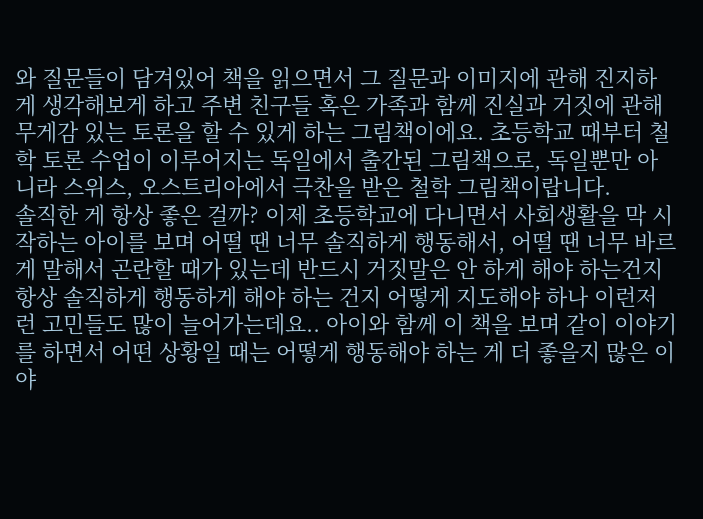와 질문들이 담겨있어 책을 읽으면서 그 질문과 이미지에 관해 진지하게 생각해보게 하고 주변 친구들 혹은 가족과 함께 진실과 거짓에 관해 무게감 있는 토론을 할 수 있게 하는 그림책이에요. 초등학교 때부터 철학 토론 수업이 이루어지는 독일에서 출간된 그림책으로, 독일뿐만 아니라 스위스, 오스트리아에서 극찬을 받은 철학 그림책이랍니다.
솔직한 게 항상 좋은 걸까? 이제 초등학교에 다니면서 사회생활을 막 시작하는 아이를 보며 어떨 땐 너무 솔직하게 행동해서, 어떨 땐 너무 바르게 말해서 곤란할 때가 있는데 반드시 거짓말은 안 하게 해야 하는건지 항상 솔직하게 행동하게 해야 하는 건지 어떻게 지도해야 하나 이런저런 고민들도 많이 늘어가는데요.. 아이와 함께 이 책을 보며 같이 이야기를 하면서 어떤 상황일 때는 어떻게 행동해야 하는 게 더 좋을지 많은 이야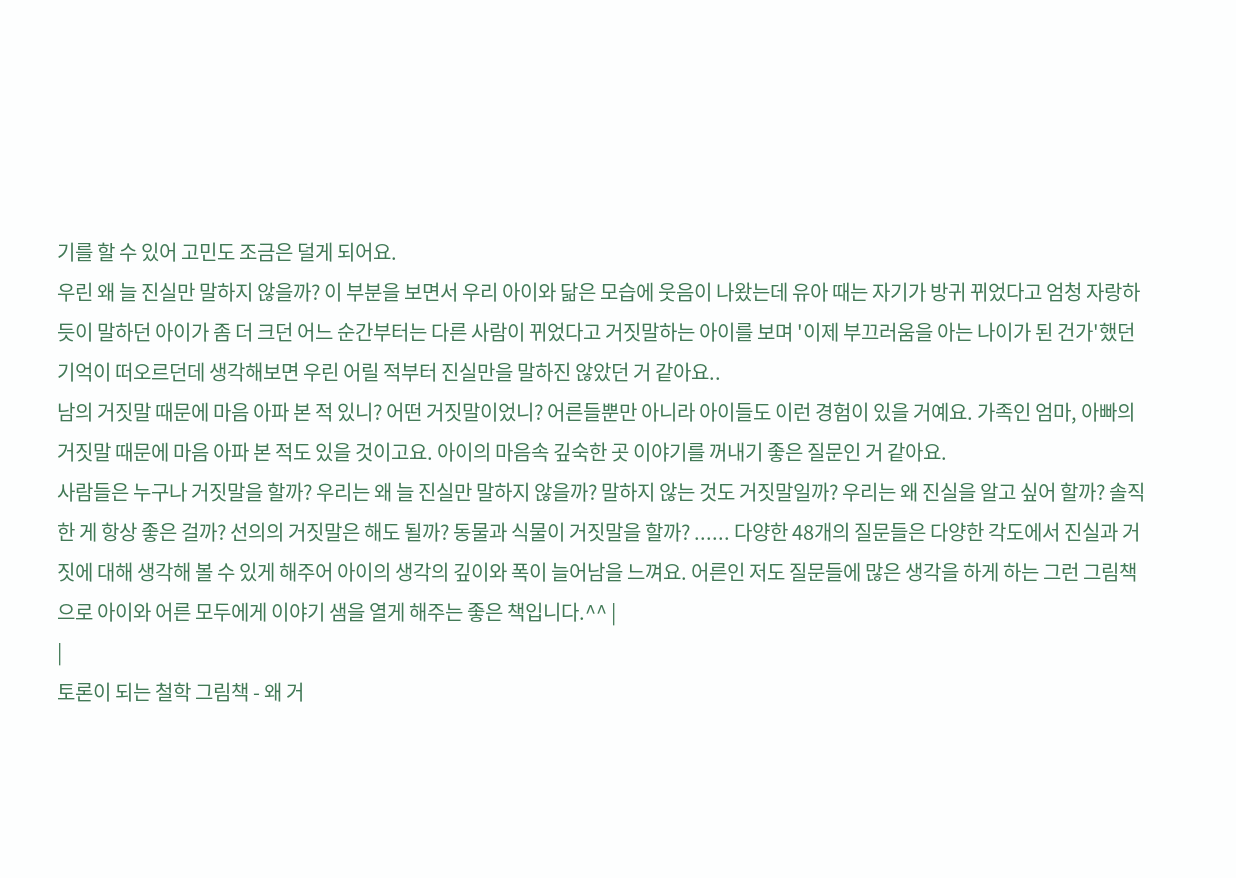기를 할 수 있어 고민도 조금은 덜게 되어요.
우린 왜 늘 진실만 말하지 않을까? 이 부분을 보면서 우리 아이와 닮은 모습에 웃음이 나왔는데 유아 때는 자기가 방귀 뀌었다고 엄청 자랑하듯이 말하던 아이가 좀 더 크던 어느 순간부터는 다른 사람이 뀌었다고 거짓말하는 아이를 보며 '이제 부끄러움을 아는 나이가 된 건가'했던 기억이 떠오르던데 생각해보면 우린 어릴 적부터 진실만을 말하진 않았던 거 같아요..
남의 거짓말 때문에 마음 아파 본 적 있니? 어떤 거짓말이었니? 어른들뿐만 아니라 아이들도 이런 경험이 있을 거예요. 가족인 엄마, 아빠의 거짓말 때문에 마음 아파 본 적도 있을 것이고요. 아이의 마음속 깊숙한 곳 이야기를 꺼내기 좋은 질문인 거 같아요.
사람들은 누구나 거짓말을 할까? 우리는 왜 늘 진실만 말하지 않을까? 말하지 않는 것도 거짓말일까? 우리는 왜 진실을 알고 싶어 할까? 솔직한 게 항상 좋은 걸까? 선의의 거짓말은 해도 될까? 동물과 식물이 거짓말을 할까? ...... 다양한 48개의 질문들은 다양한 각도에서 진실과 거짓에 대해 생각해 볼 수 있게 해주어 아이의 생각의 깊이와 폭이 늘어남을 느껴요. 어른인 저도 질문들에 많은 생각을 하게 하는 그런 그림책으로 아이와 어른 모두에게 이야기 샘을 열게 해주는 좋은 책입니다.^^ |
|
토론이 되는 철학 그림책 - 왜 거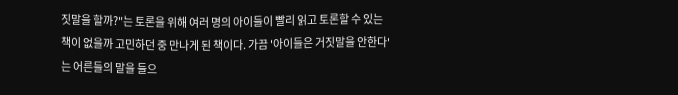짓말을 할까?"는 토론을 위해 여러 명의 아이들이 빨리 읽고 토론할 수 있는 책이 없을까 고민하던 중 만나게 된 책이다. 가끔 '아이들은 거짓말을 안한다'는 어른들의 말을 들으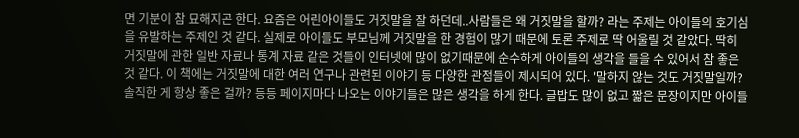면 기분이 참 묘해지곤 한다. 요즘은 어린아이들도 거짓말을 잘 하던데..사람들은 왜 거짓말을 할까? 라는 주제는 아이들의 호기심을 유발하는 주제인 것 같다. 실제로 아이들도 부모님께 거짓말을 한 경험이 많기 때문에 토론 주제로 딱 어울릴 것 같았다. 딱히 거짓말에 관한 일반 자료나 통계 자료 같은 것들이 인터넷에 많이 없기때문에 순수하게 아이들의 생각을 들을 수 있어서 참 좋은 것 같다. 이 책에는 거짓말에 대한 여러 연구나 관련된 이야기 등 다양한 관점들이 제시되어 있다. '말하지 않는 것도 거짓말일까? 솔직한 게 항상 좋은 걸까? 등등 페이지마다 나오는 이야기들은 많은 생각을 하게 한다. 글밥도 많이 없고 짧은 문장이지만 아이들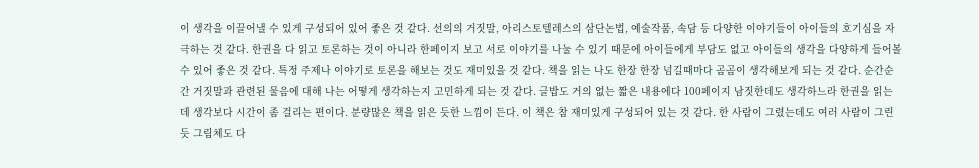이 생각을 이끌어낼 수 있게 구성되어 있어 좋은 것 같다. 선의의 거짓말, 아리스토텔레스의 삼단논법, 예술작품, 속담 등 다양한 이야기들이 아이들의 호기심을 자극하는 것 같다. 한권을 다 읽고 토론하는 것이 아니라 한페이지 보고 서로 이야기를 나눌 수 있기 때문에 아이들에게 부담도 없고 아이들의 생각을 다양하게 들어볼 수 있어 좋은 것 같다. 특정 주제나 이야기로 토론을 해보는 것도 재미있을 것 같다. 책을 읽는 나도 한장 한장 넘길때마다 곰곰이 생각해보게 되는 것 같다. 순간순간 거짓말과 관련된 물음에 대해 나는 어떻게 생각하는지 고민하게 되는 것 같다. 글밥도 거의 없는 짧은 내용에다 100페이지 남짓한데도 생각하느라 한권을 읽는데 생각보다 시간이 좀 걸리는 편이다. 분량많은 책을 읽은 듯한 느낌이 든다. 이 책은 참 재미있게 구성되어 있는 것 같다. 한 사람이 그렸는데도 여러 사람이 그린 듯 그림체도 다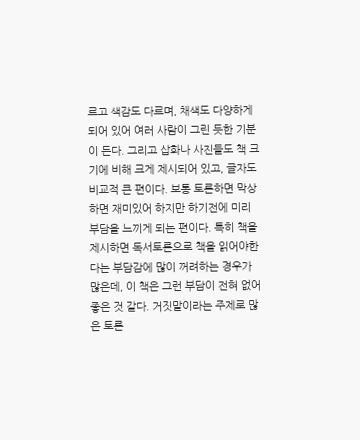르고 색감도 다르며, 채색도 다양하게 되어 있어 여러 사람이 그린 듯한 기분이 든다. 그리고 삽화나 사진들도 책 크기에 비해 크게 제시되어 있고, 글자도 비교적 큰 편이다. 보통 토론하면 막상 하면 재미있어 하지만 하기전에 미리 부담을 느끼게 되는 편이다. 특히 책을 제시하면 독서토론으로 책을 읽어야한다는 부담감에 많이 꺼려하는 경우가 많은데, 이 책은 그런 부담이 전혀 없어 좋은 것 같다. 거짓말이라는 주제로 많은 토론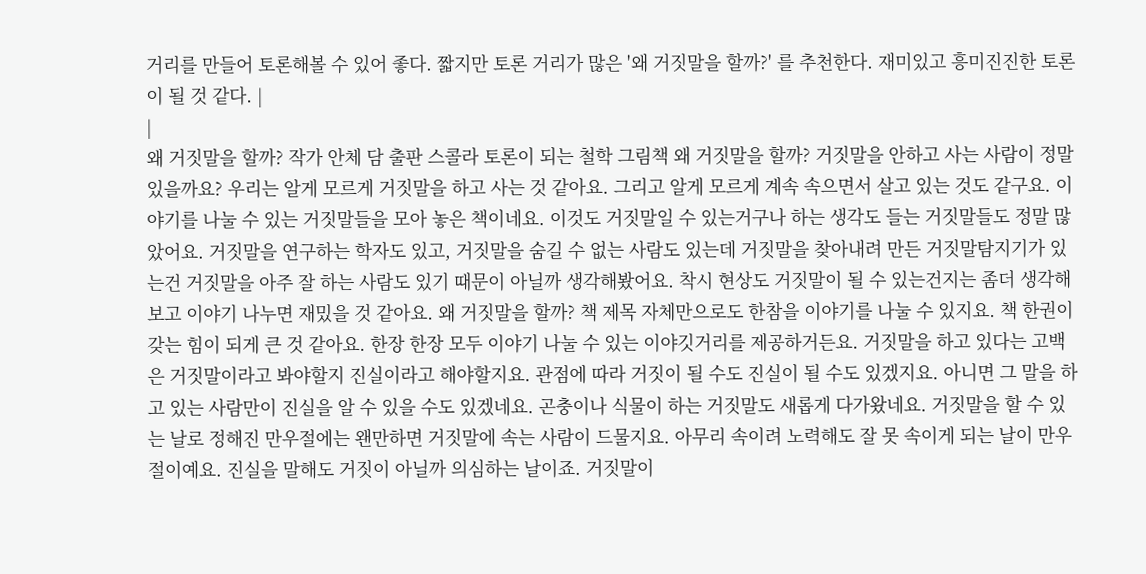거리를 만들어 토론해볼 수 있어 좋다. 짧지만 토론 거리가 많은 '왜 거짓말을 할까?' 를 추천한다. 재미있고 흥미진진한 토론이 될 것 같다. |
|
왜 거짓말을 할까? 작가 안체 담 출판 스콜라 토론이 되는 철학 그림책 왜 거짓말을 할까? 거짓말을 안하고 사는 사람이 정말 있을까요? 우리는 알게 모르게 거짓말을 하고 사는 것 같아요. 그리고 알게 모르게 계속 속으면서 살고 있는 것도 같구요. 이야기를 나눌 수 있는 거짓말들을 모아 놓은 책이네요. 이것도 거짓말일 수 있는거구나 하는 생각도 들는 거짓말들도 정말 많았어요. 거짓말을 연구하는 학자도 있고, 거짓말을 숨길 수 없는 사람도 있는데 거짓말을 찾아내려 만든 거짓말탐지기가 있는건 거짓말을 아주 잘 하는 사람도 있기 때문이 아닐까 생각해봤어요. 착시 현상도 거짓말이 될 수 있는건지는 좀더 생각해보고 이야기 나누면 재밌을 것 같아요. 왜 거짓말을 할까? 책 제목 자체만으로도 한참을 이야기를 나눌 수 있지요. 책 한권이 갖는 힘이 되게 큰 것 같아요. 한장 한장 모두 이야기 나눌 수 있는 이야깃거리를 제공하거든요. 거짓말을 하고 있다는 고백은 거짓말이라고 봐야할지 진실이라고 해야할지요. 관점에 따라 거짓이 될 수도 진실이 될 수도 있겠지요. 아니면 그 말을 하고 있는 사람만이 진실을 알 수 있을 수도 있겠네요. 곤충이나 식물이 하는 거짓말도 새롭게 다가왔네요. 거짓말을 할 수 있는 날로 정해진 만우절에는 왠만하면 거짓말에 속는 사람이 드물지요. 아무리 속이려 노력해도 잘 못 속이게 되는 날이 만우절이예요. 진실을 말해도 거짓이 아닐까 의심하는 날이죠. 거짓말이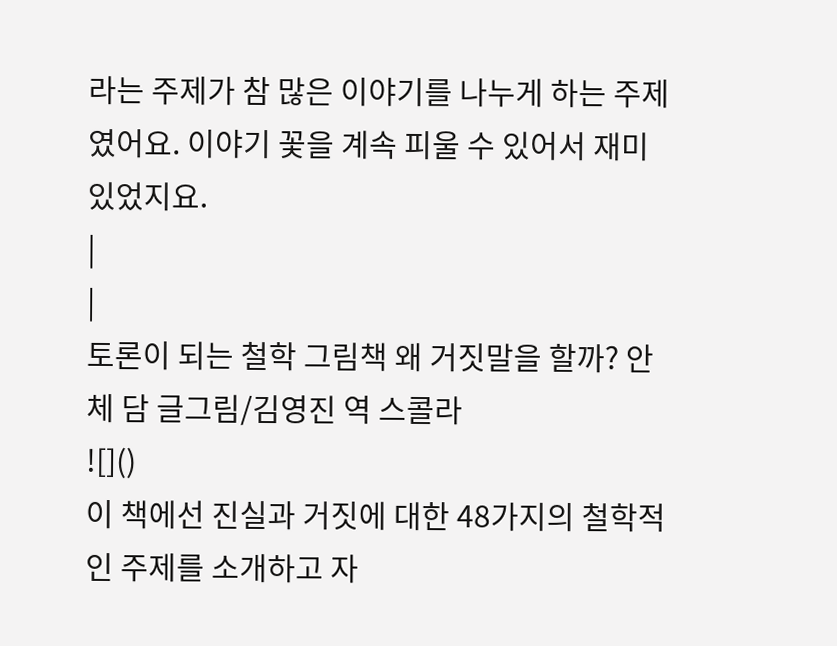라는 주제가 참 많은 이야기를 나누게 하는 주제였어요. 이야기 꽃을 계속 피울 수 있어서 재미있었지요.
|
|
토론이 되는 철학 그림책 왜 거짓말을 할까? 안체 담 글그림/김영진 역 스콜라
![]()
이 책에선 진실과 거짓에 대한 48가지의 철학적인 주제를 소개하고 자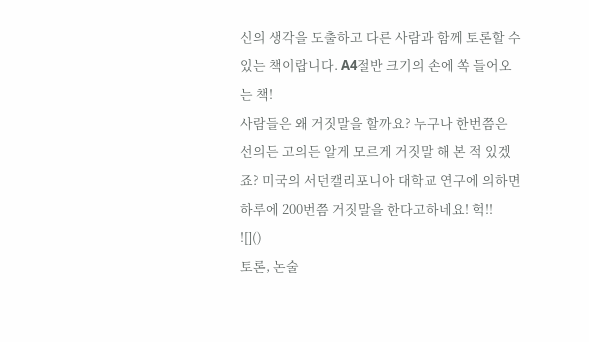신의 생각을 도출하고 다른 사람과 함께 토론할 수 있는 책이랍니다. A4절반 크기의 손에 쏙 들어오는 책!
사람들은 왜 거짓말을 할까요? 누구나 한번쯤은 선의든 고의든 알게 모르게 거짓말 해 본 적 있겠죠? 미국의 서던캘리포니아 대학교 연구에 의하면 하루에 200번쯤 거짓말을 한다고하네요! 헉!!
![]()
토론, 논술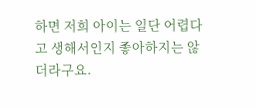하면 저희 아이는 일단 어렵다고 생해서인지 좋아하지는 않더라구요.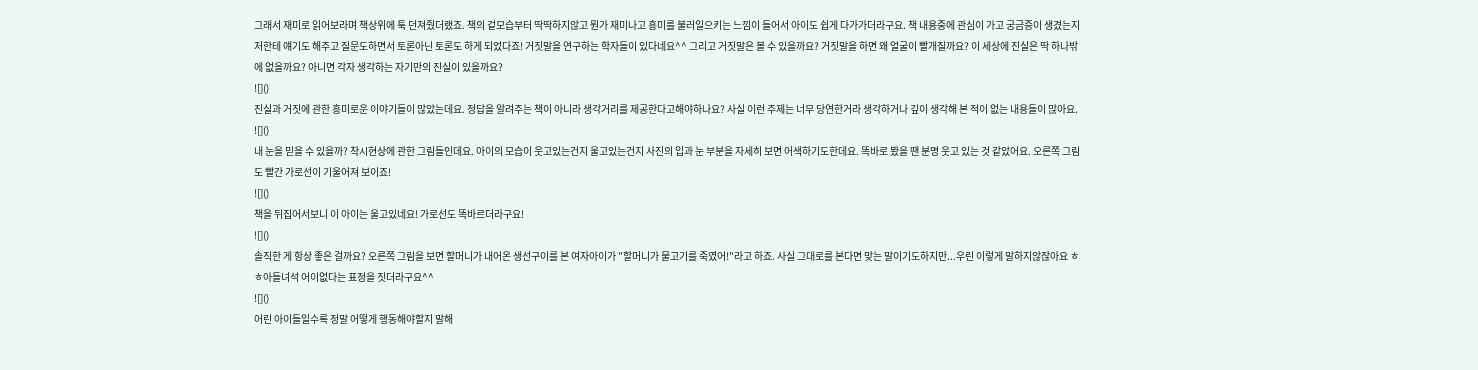그래서 재미로 읽어보라며 책상위에 툭 던져줬더랬죠. 책의 겉모습부터 딱딱하지않고 뭔가 재미나고 흥미를 불러일으키는 느낌이 들어서 아이도 쉽게 다가가더라구요. 책 내용중에 관심이 가고 궁금증이 생겼는지 저한테 얘기도 해주고 질문도하면서 토론아닌 토론도 하게 되었다죠! 거짓말을 연구하는 학자들이 있다네요^^ 그리고 거짓말은 볼 수 있을까요? 거짓말을 하면 왜 얼굴이 빨개질까요? 이 세상에 진실은 딱 하나밖에 없을까요? 아니면 각자 생각하는 자기만의 진실이 있을까요?
![]()
진실과 거짓에 관한 흥미로운 이야기들이 많았는데요. 정답을 알려주는 책이 아니라 생각거리를 제공한다고해야하나요? 사실 이런 주제는 너무 당연한거라 생각하거나 깊이 생각해 본 적이 없는 내용들이 많아요.
![]()
내 눈을 믿을 수 있을까? 착시현상에 관한 그림들인데요. 아이의 모습이 웃고있는건지 울고있는건지 사진의 입과 눈 부분을 자세히 보면 어색하기도한데요. 똑바로 봤을 땐 분명 웃고 있는 것 같았어요. 오른쪽 그림도 빨간 가로선이 기울어져 보이죠!
![]()
책을 뒤집어서보니 이 아이는 울고있네요! 가로선도 똑바르더라구요!
![]()
솔직한 게 항상 좋은 걸까요? 오른쪽 그림을 보면 할머니가 내어온 생선구이를 본 여자아이가 "할머니가 물고기를 죽였어!"라고 하죠. 사실 그대로를 본다면 맞는 말이기도하지만...우린 이렇게 말하지않잖아요 ㅎㅎ아들녀석 어이없다는 표정을 짓더라구요^^
![]()
어린 아이들일수록 정말 어떻게 행동해야할지 말해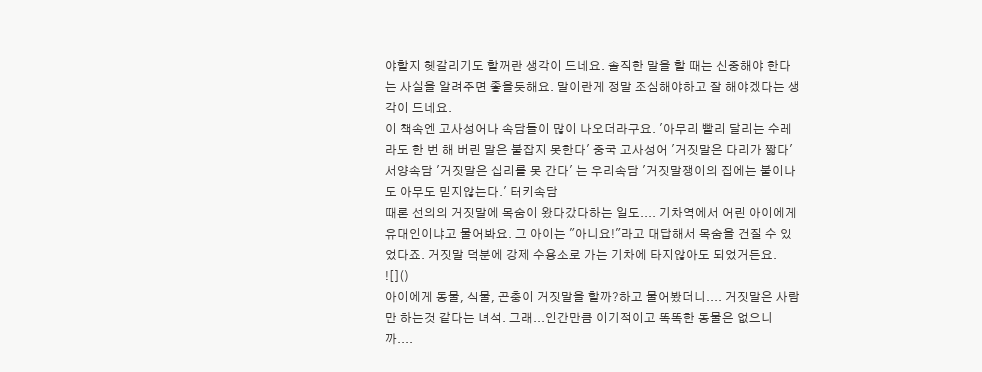야할지 헷갈리기도 할꺼란 생각이 드네요. 솔직한 말을 할 때는 신중해야 한다는 사실을 알려주면 좋을듯해요. 말이란게 정말 조심해야하고 잘 해야겠다는 생각이 드네요.
이 책속엔 고사성어나 속담들이 많이 나오더라구요. '아무리 빨리 달리는 수레라도 한 번 해 버린 말은 붙잡지 못한다' 중국 고사성어 '거짓말은 다리가 짧다' 서양속담 '거짓말은 십리를 못 간다' 는 우리속담 '거짓말쟁이의 집에는 불이나도 아무도 믿지않는다.' 터키속담
때론 선의의 거짓말에 목숨이 왔다갔다하는 일도.... 기차역에서 어린 아이에게 유대인이냐고 물어봐요. 그 아이는 "아니요!"라고 대답해서 목숨을 건질 수 있었다죠. 거짓말 덕분에 강제 수용소로 가는 기차에 타지않아도 되었거든요.
![]()
아이에게 동물, 식물, 곤충이 거짓말을 할까?하고 물어봤더니.... 거짓말은 사람만 하는것 같다는 녀석. 그래...인간만큼 이기적이고 똑똑한 동물은 없으니까....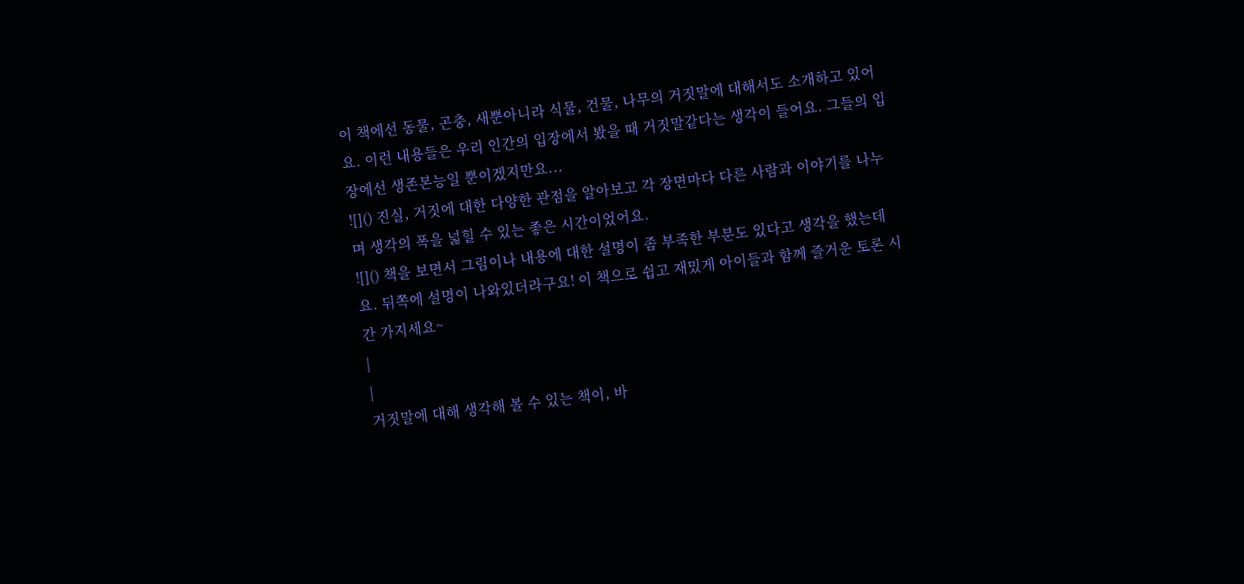이 책에선 동물, 곤충, 새뿐아니라 식물, 건물, 나무의 거짓말에 대해서도 소개하고 있어요. 이런 내용들은 우리 인간의 입장에서 봤을 때 거짓말같다는 생각이 들어요. 그들의 입장에선 생존본능일 뿐이겠지만요...
![]() 진실, 거짓에 대한 다양한 관점을 알아보고 각 장면마다 다른 사람과 이야기를 나누며 생각의 폭을 넓힐 수 있는 좋은 시간이었어요.
![]() 책을 보면서 그림이나 내용에 대한 설명이 좀 부족한 부분도 있다고 생각을 했는데요. 뒤쪽에 설명이 나와있더라구요! 이 책으로 쉽고 재밌게 아이들과 함께 즐거운 토론 시간 가지세요~
|
|
거짓말에 대해 생각해 볼 수 있는 책이, 바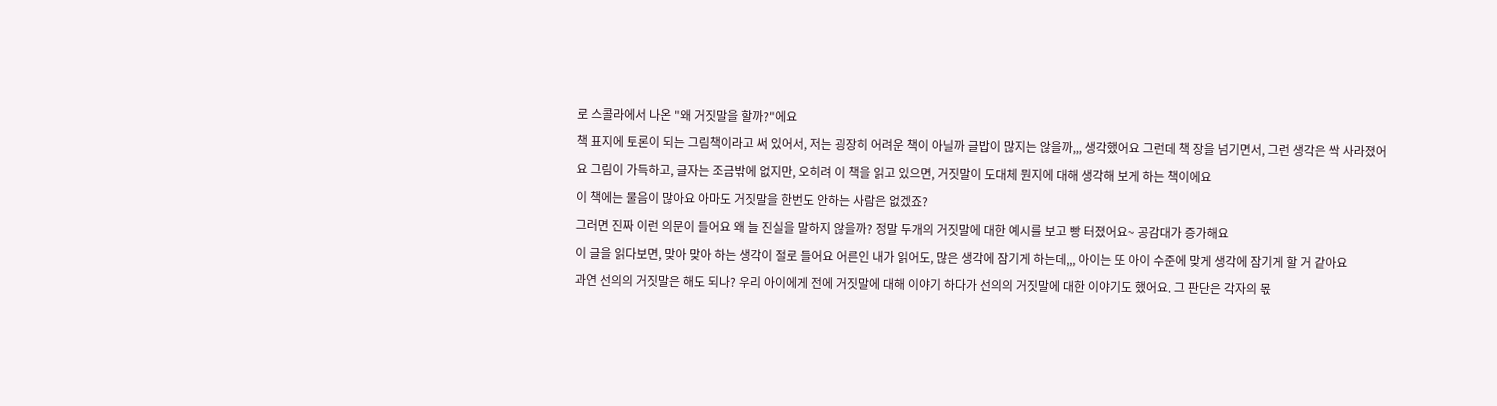로 스콜라에서 나온 "왜 거짓말을 할까?"에요
책 표지에 토론이 되는 그림책이라고 써 있어서, 저는 굉장히 어려운 책이 아닐까 글밥이 많지는 않을까,,, 생각했어요 그런데 책 장을 넘기면서, 그런 생각은 싹 사라졌어요 그림이 가득하고, 글자는 조금밖에 없지만, 오히려 이 책을 읽고 있으면, 거짓말이 도대체 뭔지에 대해 생각해 보게 하는 책이에요
이 책에는 물음이 많아요 아마도 거짓말을 한번도 안하는 사람은 없겠죠?
그러면 진짜 이런 의문이 들어요 왜 늘 진실을 말하지 않을까? 정말 두개의 거짓말에 대한 예시를 보고 빵 터졌어요~ 공감대가 증가해요
이 글을 읽다보면, 맞아 맞아 하는 생각이 절로 들어요 어른인 내가 읽어도, 많은 생각에 잠기게 하는데,,, 아이는 또 아이 수준에 맞게 생각에 잠기게 할 거 같아요
과연 선의의 거짓말은 해도 되나? 우리 아이에게 전에 거짓말에 대해 이야기 하다가 선의의 거짓말에 대한 이야기도 했어요. 그 판단은 각자의 몫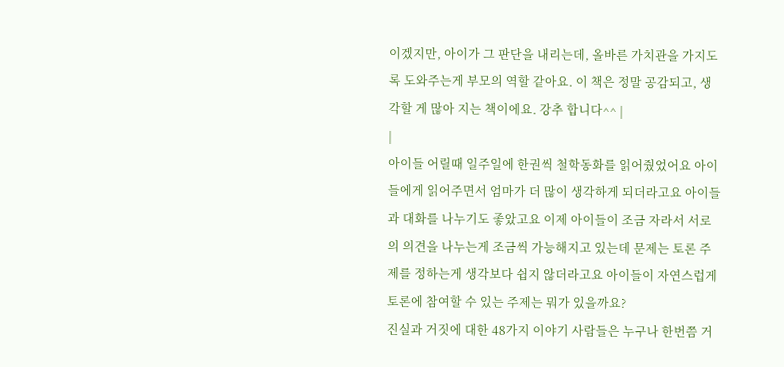이겠지만, 아이가 그 판단을 내리는데, 올바른 가치관을 가지도록 도와주는게 부모의 역할 같아요. 이 책은 정말 공감되고, 생각할 게 많아 지는 책이에요. 강추 합니다^^ |
|
아이들 어릴때 일주일에 한권씩 철학동화를 읽어줬었어요 아이들에게 읽어주면서 엄마가 더 많이 생각하게 되더라고요 아이들과 대화를 나누기도 좋았고요 이제 아이들이 조금 자라서 서로의 의견을 나누는게 조금씩 가능해지고 있는데 문제는 토론 주제를 정하는게 생각보다 쉽지 않더라고요 아이들이 자연스럽게 토론에 참여할 수 있는 주제는 뭐가 있을까요?
진실과 거짓에 대한 48가지 이야기 사람들은 누구나 한번쯤 거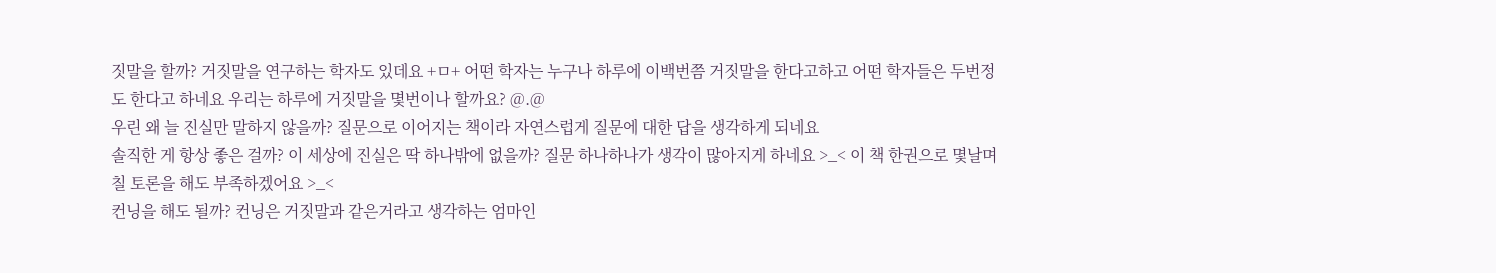짓말을 할까? 거짓말을 연구하는 학자도 있데요 +ㅁ+ 어떤 학자는 누구나 하루에 이백번쯤 거짓말을 한다고하고 어떤 학자들은 두번정도 한다고 하네요 우리는 하루에 거짓말을 몇번이나 할까요? @.@
우린 왜 늘 진실만 말하지 않을까? 질문으로 이어지는 책이라 자연스럽게 질문에 대한 답을 생각하게 되네요
솔직한 게 항상 좋은 걸까? 이 세상에 진실은 딱 하나밖에 없을까? 질문 하나하나가 생각이 많아지게 하네요 >_< 이 책 한권으로 몇날며칠 토론을 해도 부족하겠어요 >_<
컨닝을 해도 될까? 컨닝은 거짓말과 같은거라고 생각하는 엄마인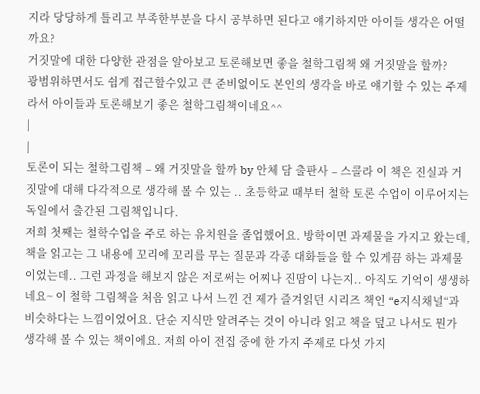지라 당당하게 틀리고 부족한부분을 다시 공부하면 된다고 얘기하지만 아이들 생각은 어떨까요?
거짓말에 대한 다양한 관점을 알아보고 토론해보면 좋을 철학그림책 왜 거짓말을 할까?
광범위하면서도 쉽게 접근할수있고 큰 준비없이도 본인의 생각을 바로 얘기할 수 있는 주제라서 아이들과 토론해보기 좋은 철학그림책이네요^^
|
|
토론이 되는 철학그림책 – 왜 거짓말을 할까 by 안체 담 출판사 – 스콜라 이 책은 진실과 거짓말에 대해 다각적으로 생각해 볼 수 있는 .. 초등학교 때부터 철학 토론 수업이 이루어지는 독일에서 출간된 그림책입니다.
저희 첫째는 철학수업을 주로 하는 유치원을 졸업했어요. 방학이면 과제물을 가지고 왔는데, 책을 읽고는 그 내용에 꼬리에 꼬리를 무는 질문과 각종 대화들을 할 수 있게끔 하는 과제물이었는데.. 그런 과정을 해보지 않은 저로써는 어찌나 진땀이 나는지.. 아직도 기억이 생생하네요~ 이 철학 그림책을 처음 읽고 나서 느낀 건 제가 즐겨읽던 시리즈 책인 “e지식채널“과 비슷하다는 느낌이었어요. 단순 지식만 알려주는 것이 아니라 읽고 책을 덮고 나서도 뭔가 생각해 볼 수 있는 책이에요. 저희 아이 전집 중에 한 가지 주제로 다섯 가지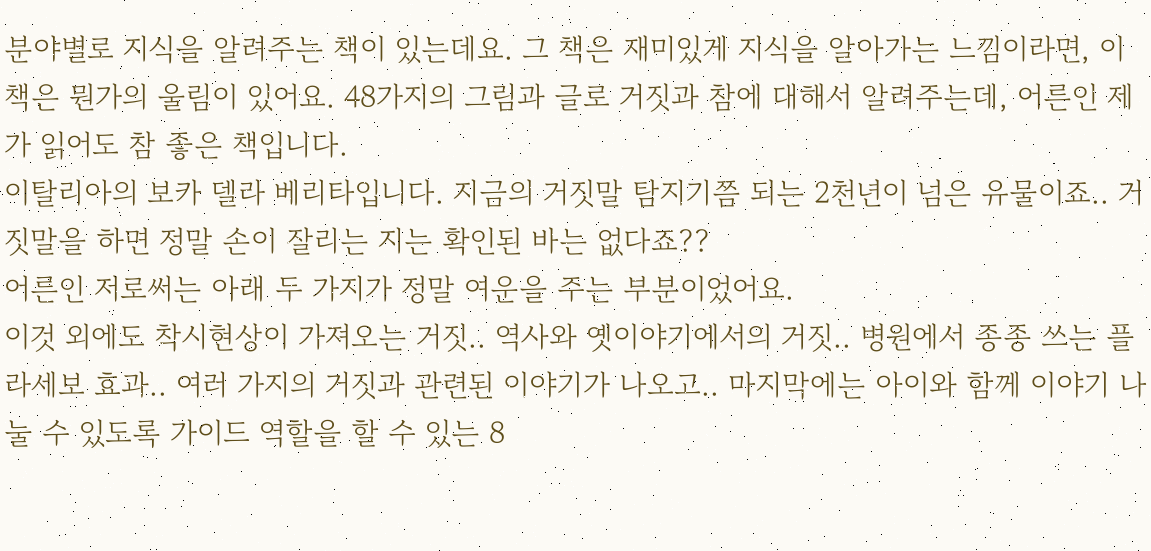분야별로 지식을 알려주는 책이 있는데요. 그 책은 재미있게 지식을 알아가는 느낌이라면, 이 책은 뭔가의 울림이 있어요. 48가지의 그림과 글로 거짓과 참에 대해서 알려주는데, 어른인 제가 읽어도 참 좋은 책입니다.
이탈리아의 보카 델라 베리타입니다. 지금의 거짓말 탐지기쯤 되는 2천년이 넘은 유물이죠.. 거짓말을 하면 정말 손이 잘리는 지는 확인된 바는 없다죠??
어른인 저로써는 아래 두 가지가 정말 여운을 주는 부분이었어요.
이것 외에도 착시현상이 가져오는 거짓.. 역사와 옛이야기에서의 거짓.. 병원에서 종종 쓰는 플라세보 효과.. 여러 가지의 거짓과 관련된 이야기가 나오고.. 마지막에는 아이와 함께 이야기 나눌 수 있도록 가이드 역할을 할 수 있는 8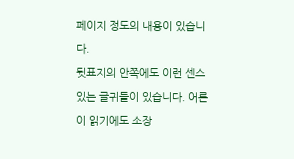페이지 정도의 내용이 있습니다.
뒷표지의 안쪽에도 이런 센스있는 글귀들이 있습니다. 어른이 읽기에도 소장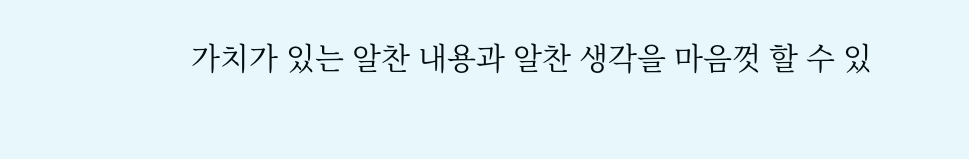가치가 있는 알찬 내용과 알찬 생각을 마음껏 할 수 있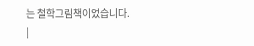는 철학그림책이었습니다. |